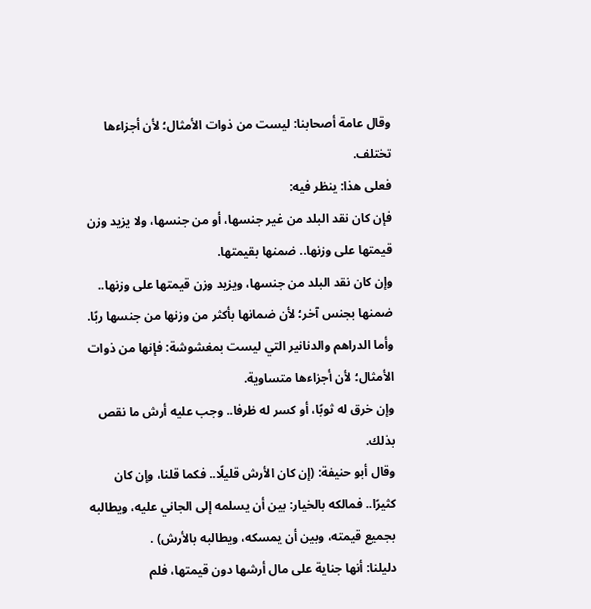وقال عامة أصحابنا: ليست من ذوات الأمثال؛ لأن أجزاءها تختلف.
فعلى هذا: ينظر فيه:
فإن كان نقد البلد من غير جنسها، أو من جنسها، ولا يزيد وزن قيمتها على وزنها.. ضمنها بقيمتها.
وإن كان نقد البلد من جنسها، ويزيد وزن قيمتها على وزنها.. ضمنها بجنس آخر؛ لأن ضمانها بأكثر من وزنها من جنسها ربًا.
وأما الدراهم والدنانير التي ليست بمغشوشة: فإنها من ذوات الأمثال؛ لأن أجزاءها متساوية.
وإن خرق له ثوبًا، أو كسر له ظرفا.. وجب عليه أرش ما نقص بذلك.
وقال أبو حنيفة: (إن كان الأرش قليلًا.. فكما قلنا، وإن كان كثيرًا.. فمالكه بالخيار: بين أن يسلمه إلى الجاني عليه، ويطالبه بجميع قيمته، وبين أن يمسكه، ويطالبه بالأرش) .
دليلنا: أنها جناية على مال أرشها دون قيمتها، فلم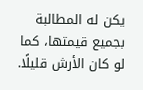يكن له المطالبة بجميع قيمتها، كما لو كان الأرش قليلًا.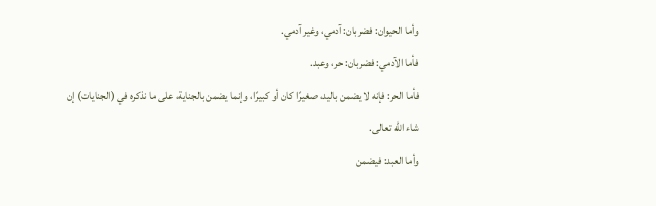وأما الحيوان: فضربان: آدمي، وغير آدمي.
فأما الآدمي: فضربان: حر، وعبد.
فأما الحر: فإنه لا يضمن باليد، صغيرًا كان أو كبيرًا، وإنما يضمن بالجناية، على ما نذكره في (الجنايات) إن شاء الله تعالى.
وأما العبد: فيضمن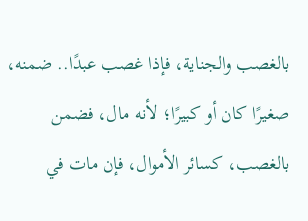بالغصب والجناية، فإذا غصب عبدًا.. ضمنه، صغيرًا كان أو كبيرًا؛ لأنه مال، فضمن بالغصب، كسائر الأموال، فإن مات في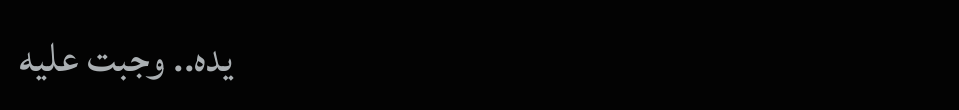يده.. وجبت عليه